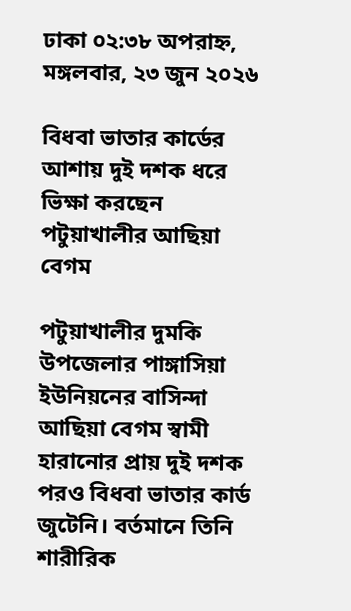ঢাকা ০২:৩৮ অপরাহ্ন, মঙ্গলবার, ২৩ জুন ২০২৬

বিধবা ভাতার কার্ডের আশায় দুই দশক ধরে ভিক্ষা করছেন পটুয়াখালীর আছিয়া বেগম

পটুয়াখালীর দুমকি উপজেলার পাঙ্গাসিয়া ইউনিয়নের বাসিন্দা আছিয়া বেগম স্বামী হারানোর প্রায় দুই দশক পরও বিধবা ভাতার কার্ড জুটেনি। বর্তমানে তিনি শারীরিক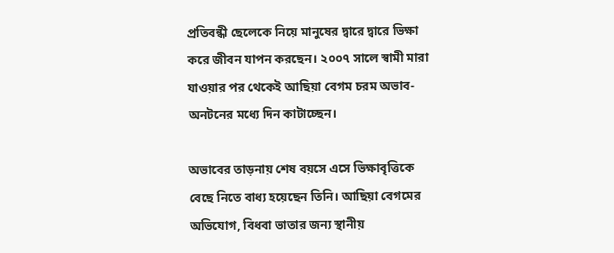প্রতিবন্ধী ছেলেকে নিয়ে মানুষের দ্বারে দ্বারে ভিক্ষা করে জীবন যাপন করছেন। ২০০৭ সালে স্বামী মারা যাওয়ার পর থেকেই আছিয়া বেগম চরম অভাব-অনটনের মধ্যে দিন কাটাচ্ছেন।

অভাবের তাড়নায় শেষ বয়সে এসে ভিক্ষাবৃত্তিকে বেছে নিতে বাধ্য হয়েছেন তিনি। আছিয়া বেগমের অভিযোগ, বিধবা ভাতার জন্য স্থানীয়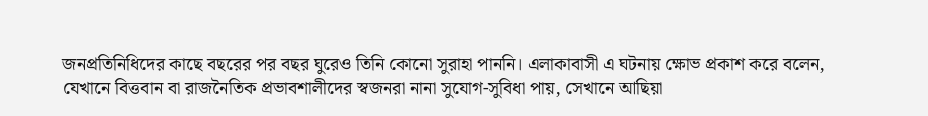জনপ্রতিনিধিদের কাছে বছরের পর বছর ঘুরেও তিনি কোনো সুরাহা পাননি। এলাকাবাসী এ ঘটনায় ক্ষোভ প্রকাশ করে বলেন, যেখানে বিত্তবান বা রাজনৈতিক প্রভাবশালীদের স্বজনরা নানা সুযোগ-সুবিধা পায়, সেখানে আছিয়া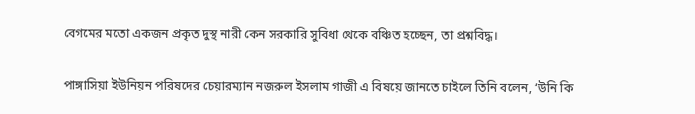বেগমের মতো একজন প্রকৃত দুস্থ নারী কেন সরকারি সুবিধা থেকে বঞ্চিত হচ্ছেন, তা প্রশ্নবিদ্ধ।

পাঙ্গাসিয়া ইউনিয়ন পরিষদের চেয়ারম্যান নজরুল ইসলাম গাজী এ বিষয়ে জানতে চাইলে তিনি বলেন, ‘উনি কি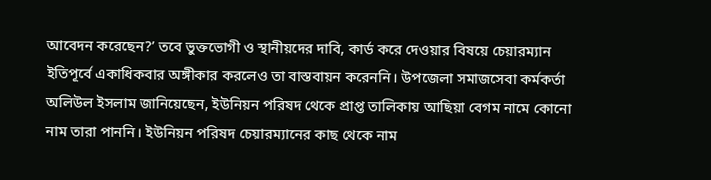আবেদন করেছেন?’ তবে ভুক্তভোগী ও স্থানীয়দের দাবি, কার্ড করে দেওয়ার বিষয়ে চেয়ারম্যান ইতিপূর্বে একাধিকবার অঙ্গীকার করলেও তা বাস্তবায়ন করেননি। উপজেলা সমাজসেবা কর্মকর্তা অলিউল ইসলাম জানিয়েছেন, ইউনিয়ন পরিষদ থেকে প্রাপ্ত তালিকায় আছিয়া বেগম নামে কোনো নাম তারা পাননি। ইউনিয়ন পরিষদ চেয়ারম্যানের কাছ থেকে নাম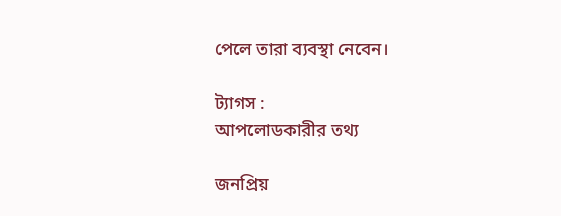পেলে তারা ব্যবস্থা নেবেন।

ট্যাগস :
আপলোডকারীর তথ্য

জনপ্রিয়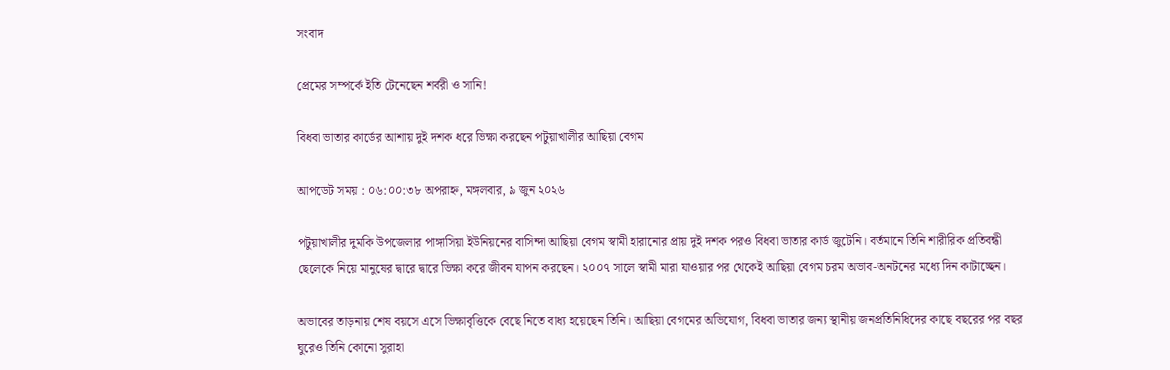সংবাদ

প্রেমের সম্পর্কে ইতি টেনেছেন শর্বরী ও সানি!

বিধবা ভাতার কার্ডের আশায় দুই দশক ধরে ভিক্ষা করছেন পটুয়াখালীর আছিয়া বেগম

আপডেট সময় : ০৬:০০:৩৮ অপরাহ্ন, মঙ্গলবার, ৯ জুন ২০২৬

পটুয়াখালীর দুমকি উপজেলার পাঙ্গাসিয়া ইউনিয়নের বাসিন্দা আছিয়া বেগম স্বামী হারানোর প্রায় দুই দশক পরও বিধবা ভাতার কার্ড জুটেনি। বর্তমানে তিনি শারীরিক প্রতিবন্ধী ছেলেকে নিয়ে মানুষের দ্বারে দ্বারে ভিক্ষা করে জীবন যাপন করছেন। ২০০৭ সালে স্বামী মারা যাওয়ার পর থেকেই আছিয়া বেগম চরম অভাব-অনটনের মধ্যে দিন কাটাচ্ছেন।

অভাবের তাড়নায় শেষ বয়সে এসে ভিক্ষাবৃত্তিকে বেছে নিতে বাধ্য হয়েছেন তিনি। আছিয়া বেগমের অভিযোগ, বিধবা ভাতার জন্য স্থানীয় জনপ্রতিনিধিদের কাছে বছরের পর বছর ঘুরেও তিনি কোনো সুরাহা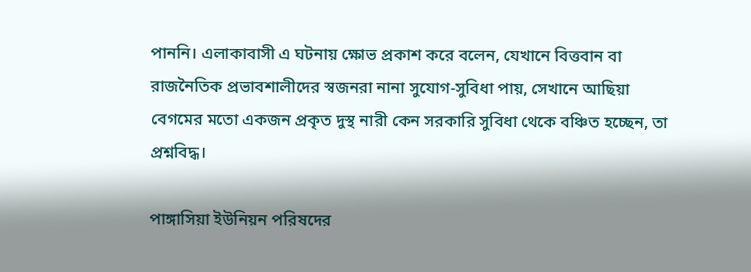পাননি। এলাকাবাসী এ ঘটনায় ক্ষোভ প্রকাশ করে বলেন, যেখানে বিত্তবান বা রাজনৈতিক প্রভাবশালীদের স্বজনরা নানা সুযোগ-সুবিধা পায়, সেখানে আছিয়া বেগমের মতো একজন প্রকৃত দুস্থ নারী কেন সরকারি সুবিধা থেকে বঞ্চিত হচ্ছেন, তা প্রশ্নবিদ্ধ।

পাঙ্গাসিয়া ইউনিয়ন পরিষদের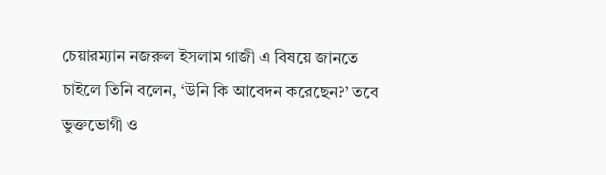চেয়ারম্যান নজরুল ইসলাম গাজী এ বিষয়ে জানতে চাইলে তিনি বলেন, ‘উনি কি আবেদন করেছেন?’ তবে ভুক্তভোগী ও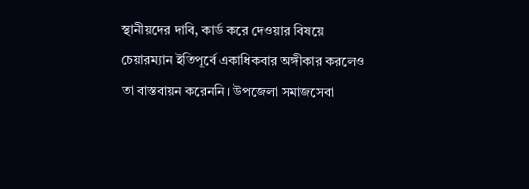স্থানীয়দের দাবি, কার্ড করে দেওয়ার বিষয়ে চেয়ারম্যান ইতিপূর্বে একাধিকবার অঙ্গীকার করলেও তা বাস্তবায়ন করেননি। উপজেলা সমাজসেবা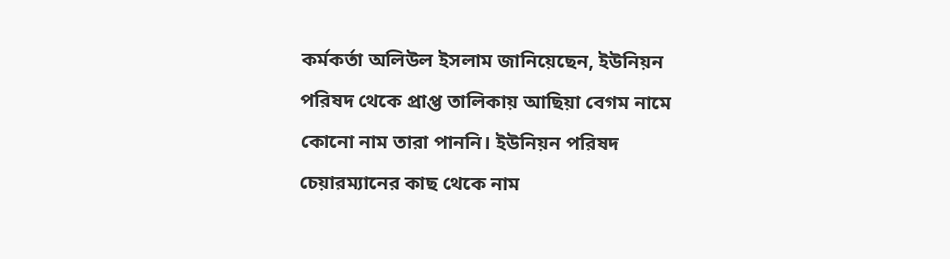কর্মকর্তা অলিউল ইসলাম জানিয়েছেন, ইউনিয়ন পরিষদ থেকে প্রাপ্ত তালিকায় আছিয়া বেগম নামে কোনো নাম তারা পাননি। ইউনিয়ন পরিষদ চেয়ারম্যানের কাছ থেকে নাম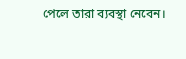পেলে তারা ব্যবস্থা নেবেন।